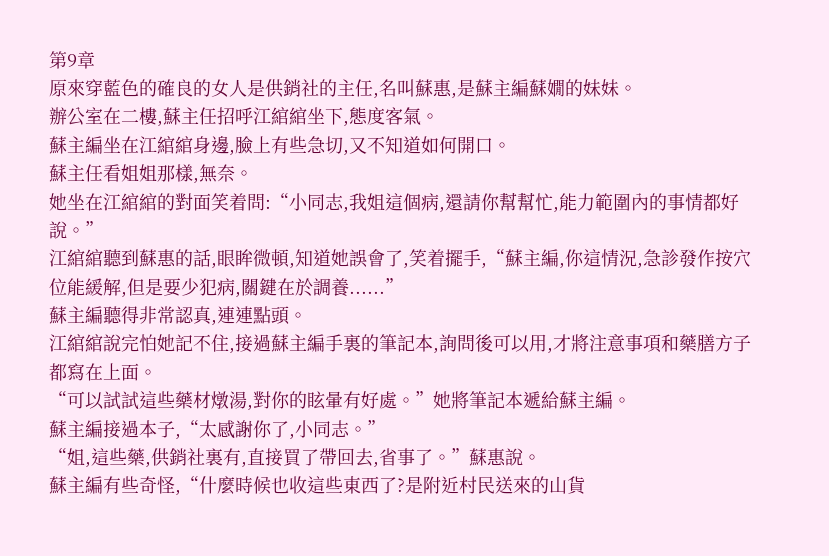第9章
原來穿藍色的確良的女人是供銷社的主任,名叫蘇惠,是蘇主編蘇嫺的妹妹。
辦公室在二樓,蘇主任招呼江綰綰坐下,態度客氣。
蘇主編坐在江綰綰身邊,臉上有些急切,又不知道如何開口。
蘇主任看姐姐那樣,無奈。
她坐在江綰綰的對面笑着問:“小同志,我姐這個病,還請你幫幫忙,能力範圍內的事情都好說。”
江綰綰聽到蘇惠的話,眼眸微頓,知道她誤會了,笑着擺手,“蘇主編,你這情況,急診發作按穴位能緩解,但是要少犯病,關鍵在於調養......”
蘇主編聽得非常認真,連連點頭。
江綰綰說完怕她記不住,接過蘇主編手裏的筆記本,詢問後可以用,才將注意事項和藥膳方子都寫在上面。
“可以試試這些藥材燉湯,對你的眩暈有好處。”她將筆記本遞給蘇主編。
蘇主編接過本子,“太感謝你了,小同志。”
“姐,這些藥,供銷社裏有,直接買了帶回去,省事了。”蘇惠說。
蘇主編有些奇怪,“什麼時候也收這些東西了?是附近村民送來的山貨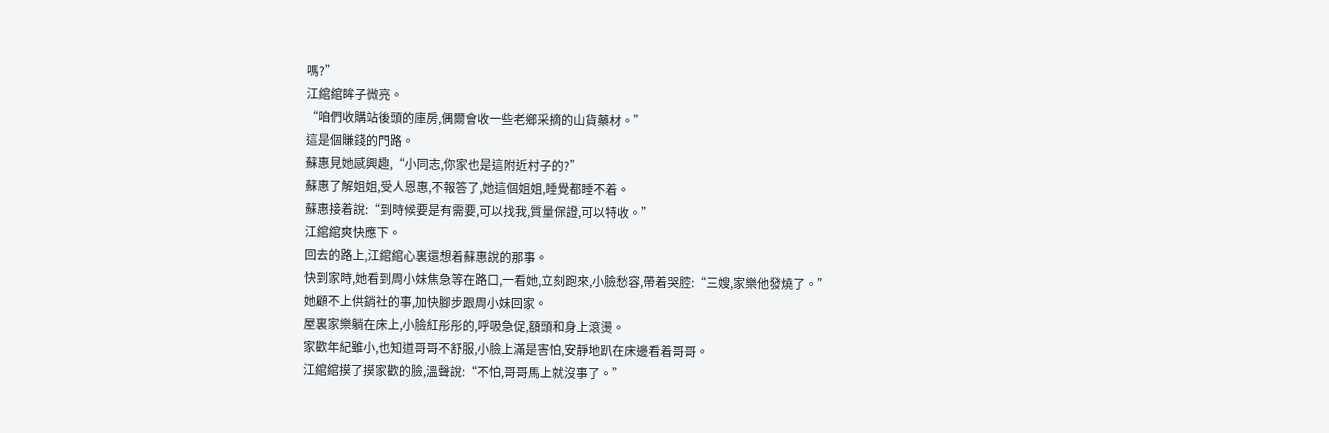嗎?”
江綰綰眸子微亮。
“咱們收購站後頭的庫房,偶爾會收一些老鄉采摘的山貨藥材。”
這是個賺錢的門路。
蘇惠見她感興趣,“小同志,你家也是這附近村子的?”
蘇惠了解姐姐,受人恩惠,不報答了,她這個姐姐,睡覺都睡不着。
蘇惠接着說:“到時候要是有需要,可以找我,質量保證,可以特收。”
江綰綰爽快應下。
回去的路上,江綰綰心裏還想着蘇惠說的那事。
快到家時,她看到周小妹焦急等在路口,一看她,立刻跑來,小臉愁容,帶着哭腔:“三嫂,家樂他發燒了。”
她顧不上供銷社的事,加快腳步跟周小妹回家。
屋裏家樂躺在床上,小臉紅彤彤的,呼吸急促,額頭和身上滾燙。
家歡年紀雖小,也知道哥哥不舒服,小臉上滿是害怕,安靜地趴在床邊看着哥哥。
江綰綰摸了摸家歡的臉,溫聲說:“不怕,哥哥馬上就沒事了。”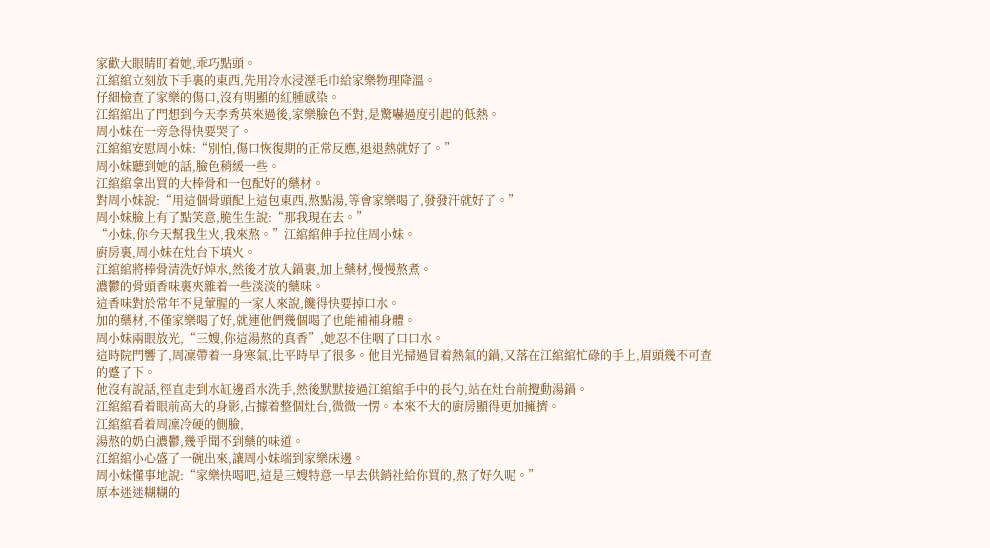家歡大眼睛盯着她,乖巧點頭。
江綰綰立刻放下手裏的東西,先用冷水浸溼毛巾給家樂物理降溫。
仔細檢查了家樂的傷口,沒有明顯的紅腫感染。
江綰綰出了門想到今天李秀英來過後,家樂臉色不對,是驚嚇過度引起的低熱。
周小妹在一旁急得快要哭了。
江綰綰安慰周小妹:“別怕,傷口恢復期的正常反應,退退熱就好了。”
周小妹聽到她的話,臉色稍緩一些。
江綰綰拿出買的大棒骨和一包配好的藥材。
對周小妹說:“用這個骨頭配上這包東西,熬點湯,等會家樂喝了,發發汗就好了。”
周小妹臉上有了點笑意,脆生生說:“那我現在去。”
“小妹,你今天幫我生火,我來熬。”江綰綰伸手拉住周小妹。
廚房裏,周小妹在灶台下填火。
江綰綰將棒骨清洗好焯水,然後才放入鍋裏,加上藥材,慢慢熬煮。
濃鬱的骨頭香味裏夾雜着一些淡淡的藥味。
這香味對於常年不見葷腥的一家人來說,饞得快要掉口水。
加的藥材,不僅家樂喝了好,就連他們幾個喝了也能補補身體。
周小妹兩眼放光,“三嫂,你這湯熬的真香”,她忍不住咽了口口水。
這時院門響了,周凜帶着一身寒氣,比平時早了很多。他目光掃過冒着熱氣的鍋,又落在江綰綰忙碌的手上,眉頭幾不可查的蹙了下。
他沒有說話,徑直走到水缸邊舀水洗手,然後默默接過江綰綰手中的長勺,站在灶台前攪動湯鍋。
江綰綰看着眼前高大的身影,占據着整個灶台,微微一愣。本來不大的廚房顯得更加擁擠。
江綰綰看着周凜冷硬的側臉,
湯熬的奶白濃鬱,幾乎聞不到藥的味道。
江綰綰小心盛了一碗出來,讓周小妹端到家樂床邊。
周小妹懂事地說:“家樂快喝吧,這是三嫂特意一早去供銷社給你買的,熬了好久呢。”
原本迷迷糊糊的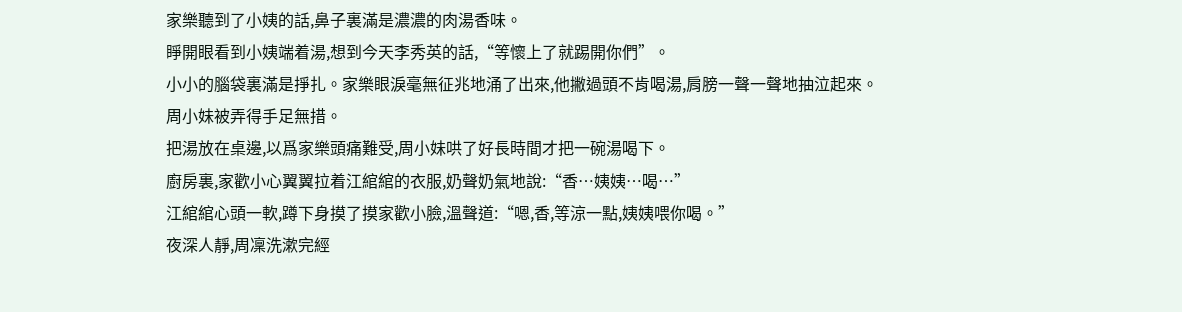家樂聽到了小姨的話,鼻子裏滿是濃濃的肉湯香味。
睜開眼看到小姨端着湯,想到今天李秀英的話,“等懷上了就踢開你們”。
小小的腦袋裏滿是掙扎。家樂眼淚毫無征兆地涌了出來,他撇過頭不肯喝湯,肩膀一聲一聲地抽泣起來。
周小妹被弄得手足無措。
把湯放在桌邊,以爲家樂頭痛難受,周小妹哄了好長時間才把一碗湯喝下。
廚房裏,家歡小心翼翼拉着江綰綰的衣服,奶聲奶氣地說:“香…姨姨…喝…”
江綰綰心頭一軟,蹲下身摸了摸家歡小臉,溫聲道:“嗯,香,等涼一點,姨姨喂你喝。”
夜深人靜,周凜洗漱完經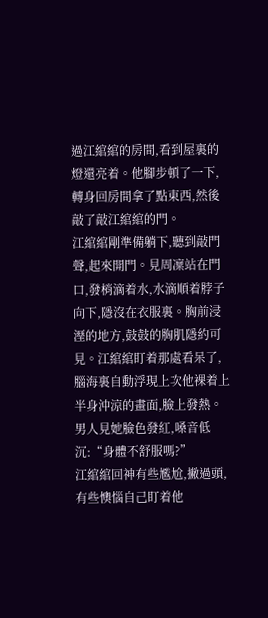過江綰綰的房間,看到屋裏的燈還亮着。他腳步頓了一下,轉身回房間拿了點東西,然後敲了敲江綰綰的門。
江綰綰剛準備躺下,聽到敲門聲,起來開門。見周凜站在門口,發梢滴着水,水滴順着脖子向下,隱沒在衣服裏。胸前浸溼的地方,鼓鼓的胸肌隱約可見。江綰綰盯着那處看呆了,腦海裏自動浮現上次他裸着上半身沖涼的畫面,臉上發熱。
男人見她臉色發紅,嗓音低沉:“身體不舒服嗎?”
江綰綰回神有些尷尬,撇過頭,有些懊惱自己盯着他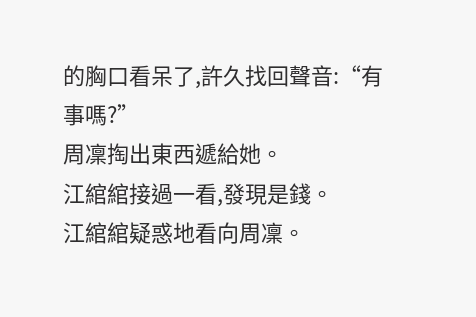的胸口看呆了,許久找回聲音:“有事嗎?”
周凜掏出東西遞給她。
江綰綰接過一看,發現是錢。
江綰綰疑惑地看向周凜。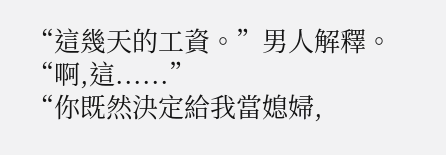“這幾天的工資。”男人解釋。
“啊,這......”
“你既然決定給我當媳婦,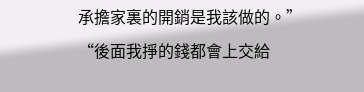承擔家裏的開銷是我該做的。”
“後面我掙的錢都會上交給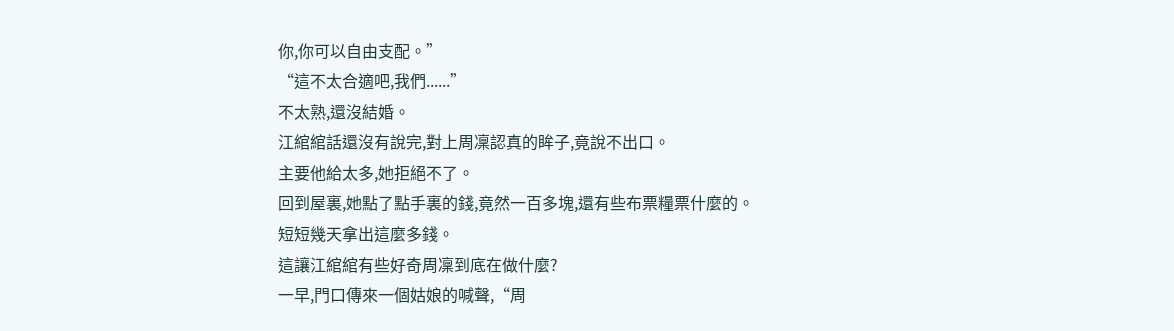你,你可以自由支配。”
“這不太合適吧,我們......”
不太熟,還沒結婚。
江綰綰話還沒有說完,對上周凜認真的眸子,竟說不出口。
主要他給太多,她拒絕不了。
回到屋裏,她點了點手裏的錢,竟然一百多塊,還有些布票糧票什麼的。
短短幾天拿出這麼多錢。
這讓江綰綰有些好奇周凜到底在做什麼?
一早,門口傳來一個姑娘的喊聲,“周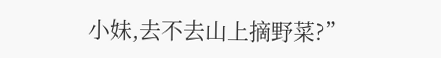小妹,去不去山上摘野菜?”